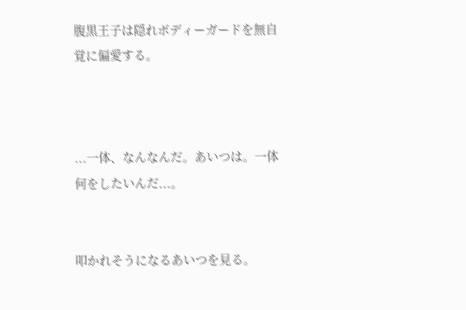腹黒王子は隠れボディーガードを無自覚に偏愛する。



...一体、なんなんだ。あいつは。一体何をしたいんだ...。


叩かれそうになるあいつを見る。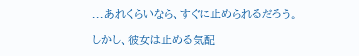...あれくらいなら、すぐに止められるだろう。

しかし、彼女は止める気配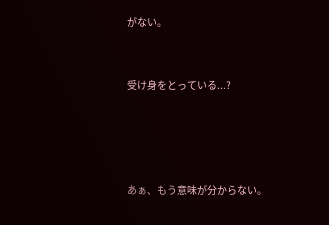がない。


受け身をとっている...?




あぁ、もう意味が分からない。